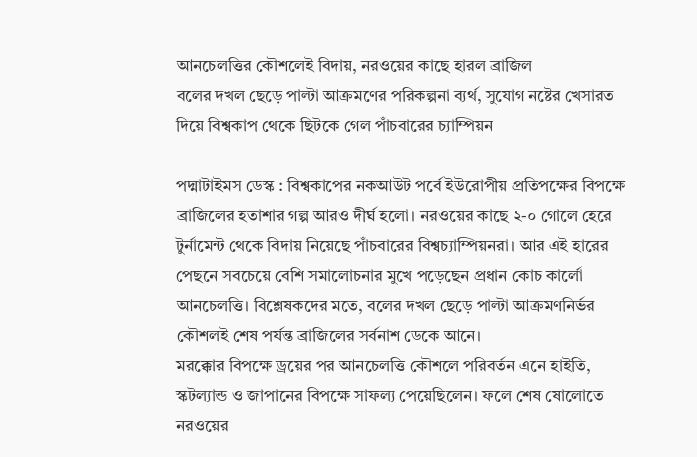আনচেলত্তির কৌশলেই বিদায়, নরওয়ের কাছে হারল ব্রাজিল
বলের দখল ছেড়ে পাল্টা আক্রমণের পরিকল্পনা ব্যর্থ, সুযোগ নষ্টের খেসারত দিয়ে বিশ্বকাপ থেকে ছিটকে গেল পাঁচবারের চ্যাম্পিয়ন

পদ্মাটাইমস ডেস্ক : বিশ্বকাপের নকআউট পর্বে ইউরোপীয় প্রতিপক্ষের বিপক্ষে ব্রাজিলের হতাশার গল্প আরও দীর্ঘ হলো। নরওয়ের কাছে ২-০ গোলে হেরে টুর্নামেন্ট থেকে বিদায় নিয়েছে পাঁচবারের বিশ্বচ্যাম্পিয়নরা। আর এই হারের পেছনে সবচেয়ে বেশি সমালোচনার মুখে পড়েছেন প্রধান কোচ কার্লো আনচেলত্তি। বিশ্লেষকদের মতে, বলের দখল ছেড়ে পাল্টা আক্রমণনির্ভর কৌশলই শেষ পর্যন্ত ব্রাজিলের সর্বনাশ ডেকে আনে।
মরক্কোর বিপক্ষে ড্রয়ের পর আনচেলত্তি কৌশলে পরিবর্তন এনে হাইতি, স্কটল্যান্ড ও জাপানের বিপক্ষে সাফল্য পেয়েছিলেন। ফলে শেষ ষোলোতে নরওয়ের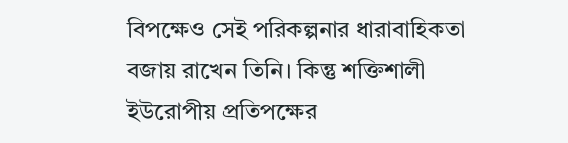বিপক্ষেও সেই পরিকল্পনার ধারাবাহিকতা বজায় রাখেন তিনি। কিন্তু শক্তিশালী ইউরোপীয় প্রতিপক্ষের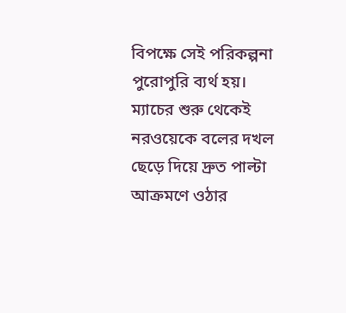বিপক্ষে সেই পরিকল্পনা পুরোপুরি ব্যর্থ হয়।
ম্যাচের শুরু থেকেই নরওয়েকে বলের দখল ছেড়ে দিয়ে দ্রুত পাল্টা আক্রমণে ওঠার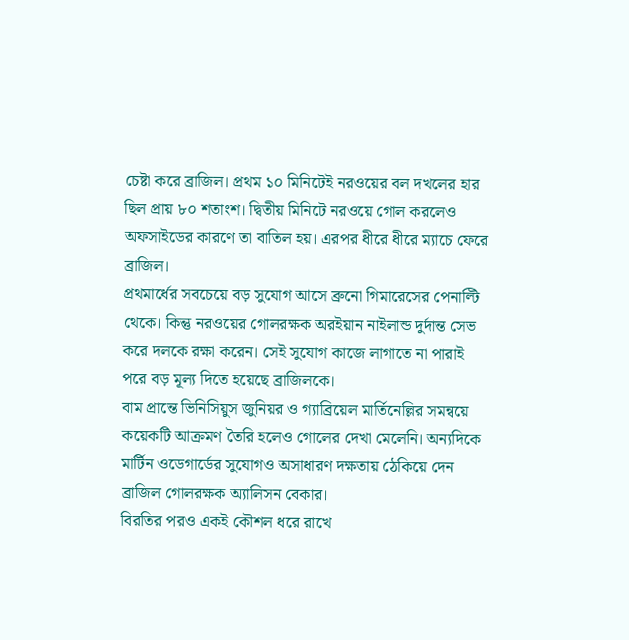চেষ্টা করে ব্রাজিল। প্রথম ১০ মিনিটেই নরওয়ের বল দখলের হার ছিল প্রায় ৮০ শতাংশ। দ্বিতীয় মিনিটে নরওয়ে গোল করলেও অফসাইডের কারণে তা বাতিল হয়। এরপর ধীরে ধীরে ম্যাচে ফেরে ব্রাজিল।
প্রথমার্ধের সবচেয়ে বড় সুযোগ আসে ব্রুনো গিমারেসের পেনাল্টি থেকে। কিন্তু নরওয়ের গোলরক্ষক অরইয়ান নাইলান্ড দুর্দান্ত সেভ করে দলকে রক্ষা করেন। সেই সুযোগ কাজে লাগাতে না পারাই পরে বড় মূল্য দিতে হয়েছে ব্রাজিলকে।
বাম প্রান্তে ভিনিসিয়ুস জুনিয়র ও গ্যাব্রিয়েল মার্তিনেল্লির সমন্বয়ে কয়েকটি আক্রমণ তৈরি হলেও গোলের দেখা মেলেনি। অন্যদিকে মার্টিন ওডেগার্ডের সুযোগও অসাধারণ দক্ষতায় ঠেকিয়ে দেন ব্রাজিল গোলরক্ষক অ্যালিসন বেকার।
বিরতির পরও একই কৌশল ধরে রাখে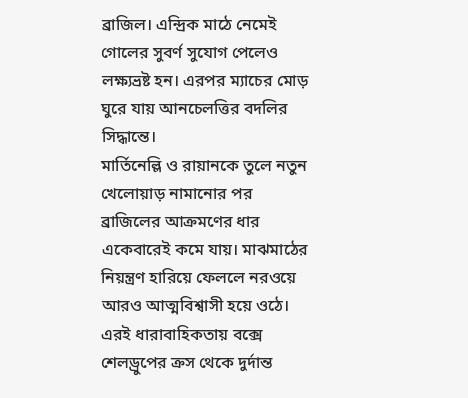ব্রাজিল। এন্দ্রিক মাঠে নেমেই গোলের সুবর্ণ সুযোগ পেলেও লক্ষ্যভ্রষ্ট হন। এরপর ম্যাচের মোড় ঘুরে যায় আনচেলত্তির বদলির সিদ্ধান্তে।
মার্তিনেল্লি ও রায়ানকে তুলে নতুন খেলোয়াড় নামানোর পর ব্রাজিলের আক্রমণের ধার একেবারেই কমে যায়। মাঝমাঠের নিয়ন্ত্রণ হারিয়ে ফেললে নরওয়ে আরও আত্মবিশ্বাসী হয়ে ওঠে।
এরই ধারাবাহিকতায় বক্সে শেলড্রুপের ক্রস থেকে দুর্দান্ত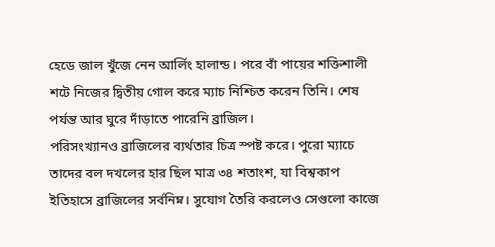হেডে জাল খুঁজে নেন আর্লিং হালান্ড। পরে বাঁ পায়ের শক্তিশালী শটে নিজের দ্বিতীয় গোল করে ম্যাচ নিশ্চিত করেন তিনি। শেষ পর্যন্ত আর ঘুরে দাঁড়াতে পারেনি ব্রাজিল।
পরিসংখ্যানও ব্রাজিলের ব্যর্থতার চিত্র স্পষ্ট করে। পুরো ম্যাচে তাদের বল দখলের হার ছিল মাত্র ৩৪ শতাংশ, যা বিশ্বকাপ ইতিহাসে ব্রাজিলের সর্বনিম্ন। সুযোগ তৈরি করলেও সেগুলো কাজে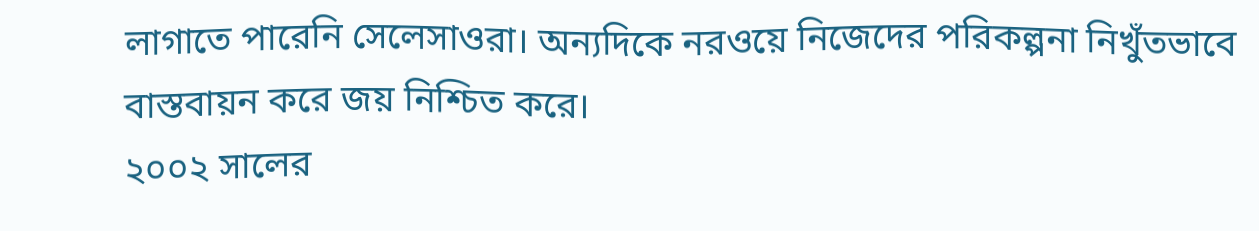লাগাতে পারেনি সেলেসাওরা। অন্যদিকে নরওয়ে নিজেদের পরিকল্পনা নিখুঁতভাবে বাস্তবায়ন করে জয় নিশ্চিত করে।
২০০২ সালের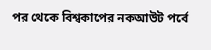পর থেকে বিশ্বকাপের নকআউট পর্বে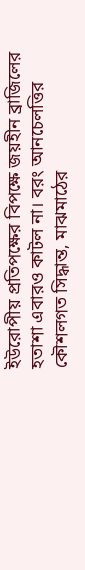ইউরোপীয় প্রতিপক্ষের বিপক্ষে জয়হীন ব্রাজিলের হতাশা এবারও কাটল না। বরং আনচেলত্তির কৌশলগত সিদ্ধান্ত, মাঝমাঠের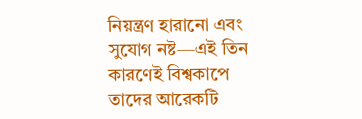নিয়ন্ত্রণ হারানো এবং সুযোগ নষ্ট—এই তিন কারণেই বিশ্বকাপে তাদের আরেকটি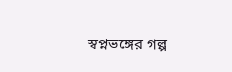স্বপ্নভঙ্গের গল্প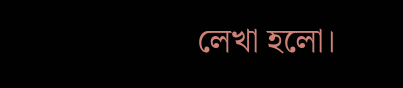লেখা হলো।